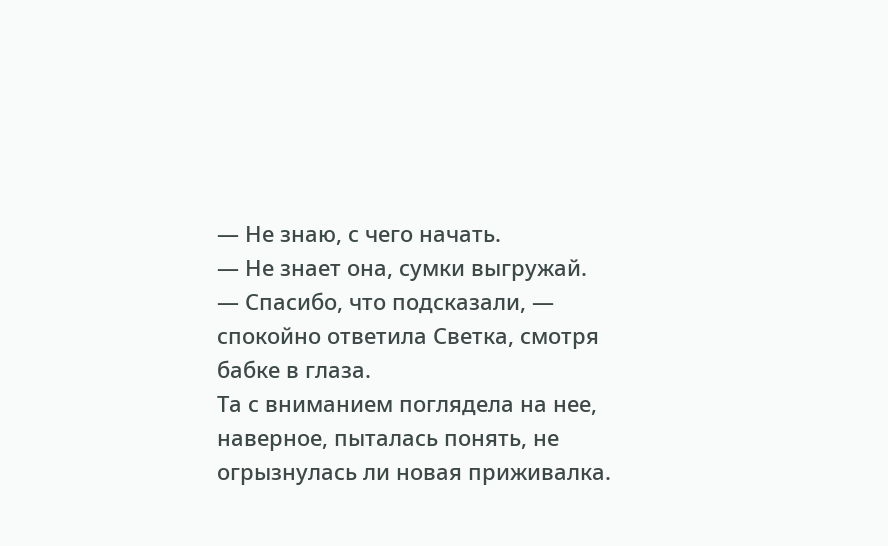— Не знаю, с чего начать.
— Не знает она, сумки выгружай.
— Спасибо, что подсказали, — спокойно ответила Светка, смотря бабке в глаза.
Та с вниманием поглядела на нее, наверное, пыталась понять, не огрызнулась ли новая приживалка.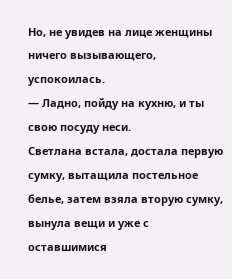Но, не увидев на лице женщины ничего вызывающего, успокоилась.
— Ладно, пойду на кухню, и ты свою посуду неси.
Светлана встала, достала первую сумку, вытащила постельное белье, затем взяла вторую сумку, вынула вещи и уже с оставшимися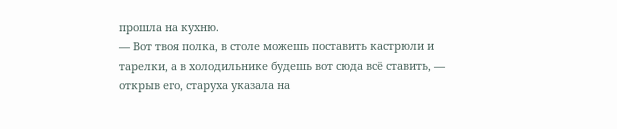прошла на кухню.
— Вот твоя полка, в столе можешь поставить кастрюли и тарелки, а в холодильнике будешь вот сюда всё ставить, — открыв его, старуха указала на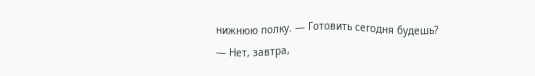нижнюю полку. — Готовить сегодня будешь?
— Нет, завтра,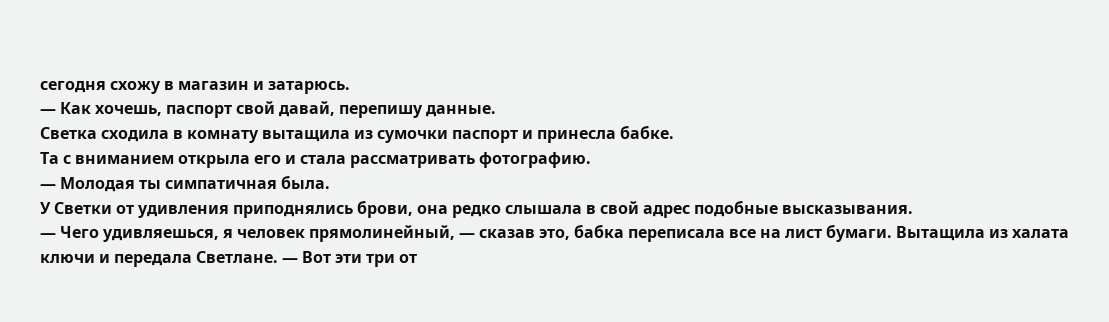сегодня схожу в магазин и затарюсь.
— Как хочешь, паспорт свой давай, перепишу данные.
Светка сходила в комнату вытащила из сумочки паспорт и принесла бабке.
Та с вниманием открыла его и стала рассматривать фотографию.
— Молодая ты симпатичная была.
У Светки от удивления приподнялись брови, она редко слышала в свой адрес подобные высказывания.
— Чего удивляешься, я человек прямолинейный, — сказав это, бабка переписала все на лист бумаги. Вытащила из халата ключи и передала Светлане. — Вот эти три от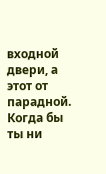входной двери, а этот от парадной. Когда бы ты ни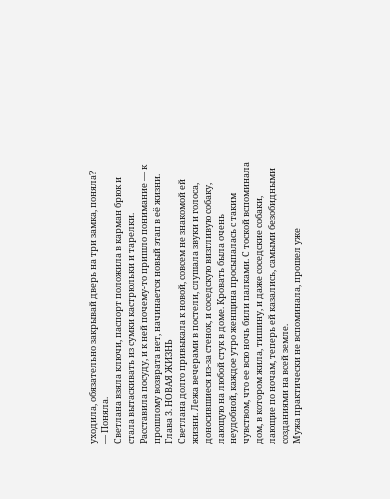уходила, обязательно закрывай дверь на три замка, поняла?
— Поняла.
Светлана взяла ключи, паспорт положила в карман брюк и стала вытаскивать из сумки кастрюльки и тарелки. Расставила посуду, и к ней почему-то пришло понимание — к прошлому возврата нет, начинается новый этап в её жизни.
Глава 3. НОВАЯ ЖИЗНЬ
Светлана долго привыкала к новой, совсем не знакомой ей жизни. Лежа вечерами в постели, слушала звуки и голоса, доносившиеся из-за стенок, и соседскую визгливую собаку, лающую на любой стук в доме. Кровать была очень неудобной, каждое утро женщина просыпалась с таким чувством, что ее всю ночь били палками. С тоской вспоминала дом, в котором жила, тишину, и даже соседские собаки, лающие по ночам, теперь ей казались, самыми безобидными созданиями на всей земле.
Мужа практически не вспоминала, прошел уже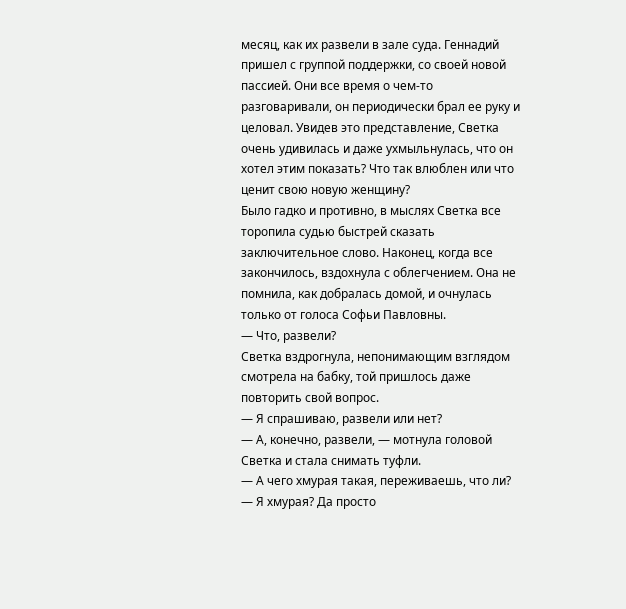месяц, как их развели в зале суда. Геннадий пришел с группой поддержки, со своей новой пассией. Они все время о чем-то разговаривали, он периодически брал ее руку и целовал. Увидев это представление, Светка очень удивилась и даже ухмыльнулась, что он хотел этим показать? Что так влюблен или что ценит свою новую женщину?
Было гадко и противно, в мыслях Светка все торопила судью быстрей сказать заключительное слово. Наконец, когда все закончилось, вздохнула с облегчением. Она не помнила, как добралась домой, и очнулась только от голоса Софьи Павловны.
— Что, развели?
Светка вздрогнула, непонимающим взглядом смотрела на бабку, той пришлось даже повторить свой вопрос.
— Я спрашиваю, развели или нет?
— А, конечно, развели, — мотнула головой Светка и стала снимать туфли.
— А чего хмурая такая, переживаешь, что ли?
— Я хмурая? Да просто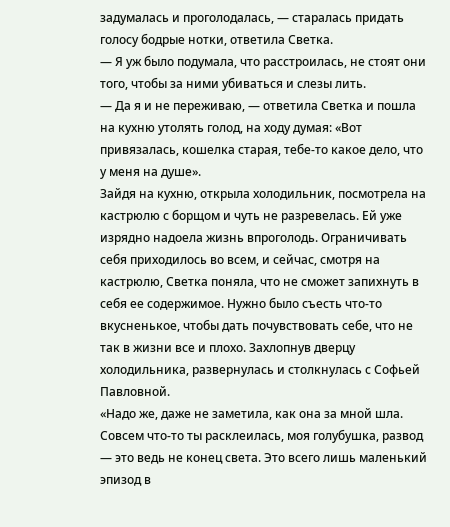задумалась и проголодалась, — старалась придать голосу бодрые нотки, ответила Светка.
— Я уж было подумала, что расстроилась, не стоят они того, чтобы за ними убиваться и слезы лить.
— Да я и не переживаю, — ответила Светка и пошла на кухню утолять голод, на ходу думая: «Вот привязалась, кошелка старая, тебе-то какое дело, что у меня на душе».
Зайдя на кухню, открыла холодильник, посмотрела на кастрюлю с борщом и чуть не разревелась. Ей уже изрядно надоела жизнь впроголодь. Ограничивать себя приходилось во всем, и сейчас, смотря на кастрюлю, Светка поняла, что не сможет запихнуть в себя ее содержимое. Нужно было съесть что-то вкусненькое, чтобы дать почувствовать себе, что не так в жизни все и плохо. Захлопнув дверцу холодильника, развернулась и столкнулась с Софьей Павловной.
«Надо же, даже не заметила, как она за мной шла. Совсем что-то ты расклеилась, моя голубушка, развод — это ведь не конец света. Это всего лишь маленький эпизод в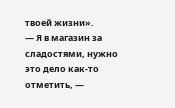твоей жизни».
— Я в магазин за сладостями, нужно это дело как-то отметить, —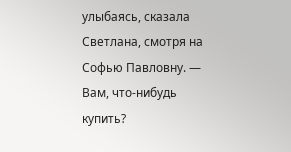улыбаясь, сказала Светлана, смотря на Софью Павловну. — Вам, что-нибудь купить?